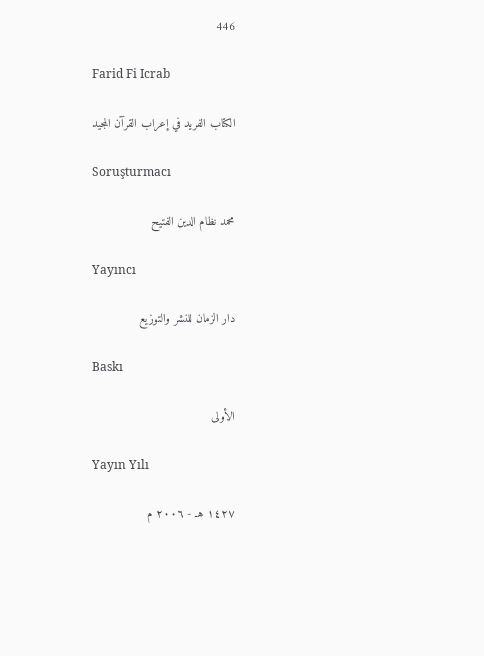446

Farid Fi Icrab

الكتاب الفريد في إعراب القرآن المجيد

Soruşturmacı

محمد نظام الدين الفتيح

Yayıncı

دار الزمان للنشر والتوزيع

Baskı

الأولى

Yayın Yılı

١٤٢٧ هـ - ٢٠٠٦ م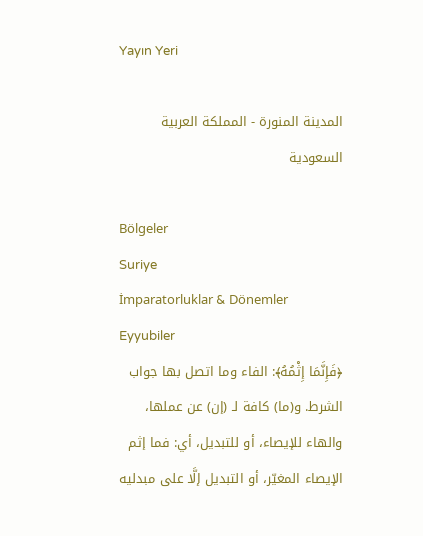Yayın Yeri

المدينة المنورة - المملكة العربية السعودية

Bölgeler
Suriye
İmparatorluklar & Dönemler
Eyyubiler
﴿فَإِنَّمَا إِثْمُهُ﴾: الفاء وما اتصل بها جواب الشرط. و(ما) كافة لـ (إن) عن عملها، والهاء للإيصاء، أو للتبديل، أي: فما إثم الإيصاء المغيّر، أو التبديل إلَّا على مبدليه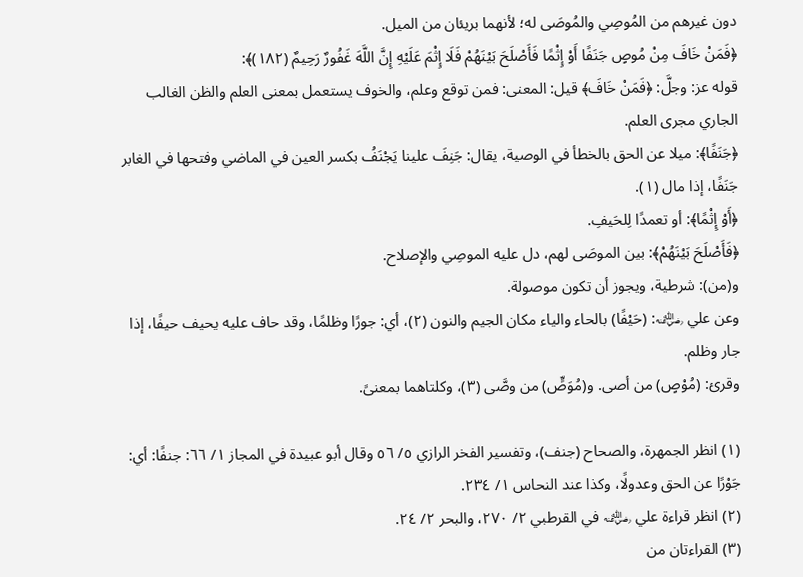دون غيرهم من المُوصِي والمُوصَى له؛ لأنهما بريئان من الميل.
﴿فَمَنْ خَافَ مِنْ مُوصٍ جَنَفًا أَوْ إِثْمًا فَأَصْلَحَ بَيْنَهُمْ فَلَا إِثْمَ عَلَيْهِ إِنَّ اللَّهَ غَفُورٌ رَحِيمٌ (١٨٢)﴾:
قوله عز: وجلَّ: ﴿فَمَنْ خَافَ﴾ قيل: المعنى: فمن توقع وعلم، والخوف يستعمل بمعنى العلم والظن الغالب الجاري مجرى العلم.
﴿جَنَفًا﴾: ميلا عن الحق بالخطأ في الوصية، يقال: جَنِفَ علينا يَجْنَفُ بكسر العين في الماضي وفتحها في الغابر جَنَفًا، إذا مال (١).
﴿أَوْ إِثْمًا﴾: أو تعمدًا لِلحَيفِ.
﴿فَأَصْلَحَ بَيْنَهُمْ﴾: بين الموصَى لهم، دل عليه الموصِي والإصلاح.
و(من): شرطية، ويجوز أن تكون موصولة.
وعن علي ﵁: (حَيْفًا) بالحاء والياء مكان الجيم والنون (٢)، أي: جورًا وظلمًا، وقد حاف عليه يحيف حيفًا، إذا جار وظلم.
وقرئ: (مُوْصٍ) من أصى. و(مُوَصٍّ) من وصَّى (٣)، وكلتاهما بمعنىً.

(١) انظر الجمهرة، والصحاح (جنف)، وتفسير الفخر الرازي ٥/ ٥٦ وقال أبو عبيدة في المجاز ١/ ٦٦: جنفًا: أي: جَوْرًا عن الحق وعدولًا، وكذا عند النحاس ١/ ٢٣٤.
(٢) انظر قراءة علي ﵁ في القرطبي ٢/ ٢٧٠، والبحر ٢/ ٢٤.
(٣) القراءتان من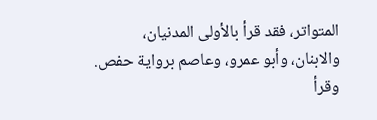المتواتر، فقد قرأ بالأولى المدنيان، والابنان، وأبو عمرو، وعاصم برواية حفص. وقرأ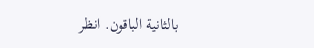بالثانية الباقون. انظر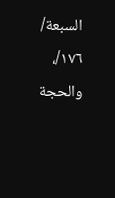السبعة/ ١٧٦/، والحجة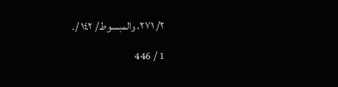٢/ ٢٧١، والمبسوط/ ١٤٢ /.

1 / 446